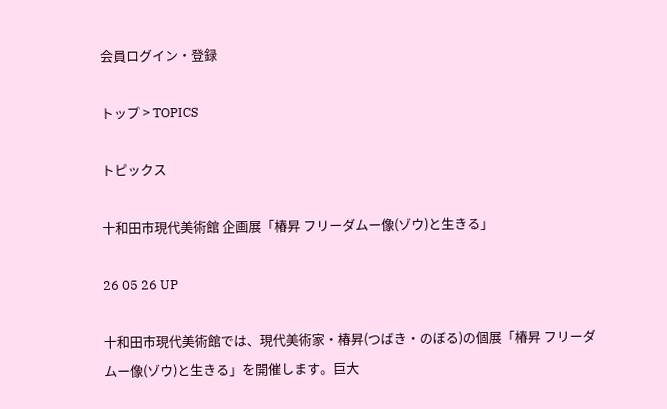会員ログイン・登録

トップ > TOPICS

トピックス

十和田市現代美術館 企画展「椿昇 フリーダムー像(ゾウ)と生きる」

26 05 26 UP

十和田市現代美術館では、現代美術家・椿昇(つばき‧のぼる)の個展「椿昇 フリーダムー像(ゾウ)と生きる」を開催します。巨大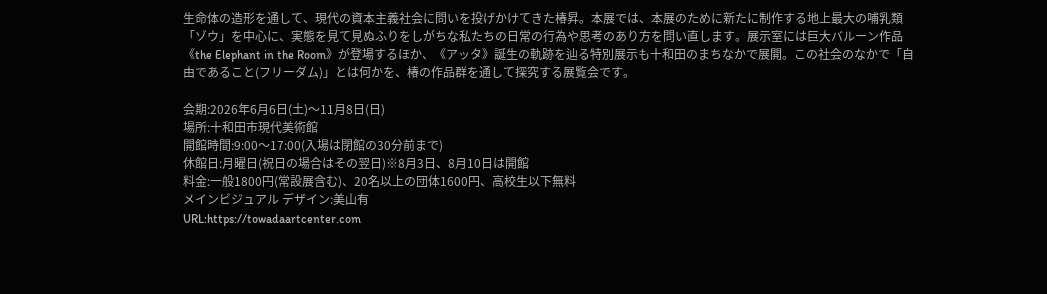生命体の造形を通して、現代の資本主義社会に問いを投げかけてきた椿昇。本展では、本展のために新たに制作する地上最大の哺乳類「ゾウ」を中心に、実態を見て見ぬふりをしがちな私たちの日常の行為や思考のあり方を問い直します。展示室には巨大バルーン作品《the Elephant in the Room》が登場するほか、《アッタ》誕生の軌跡を辿る特別展示も十和田のまちなかで展開。この社会のなかで「自由であること(フリーダム)」とは何かを、椿の作品群を通して探究する展覧会です。

会期:2026年6月6日(土)〜11月8日(日)
場所:十和田市現代美術館
開館時間:9:00〜17:00(入場は閉館の30分前まで)
休館日:月曜日(祝日の場合はその翌日)※8月3日、8月10日は開館
料金:一般1800円(常設展含む)、20名以上の団体1600円、高校生以下無料
メインビジュアル デザイン:美山有
URL:https://towadaartcenter.com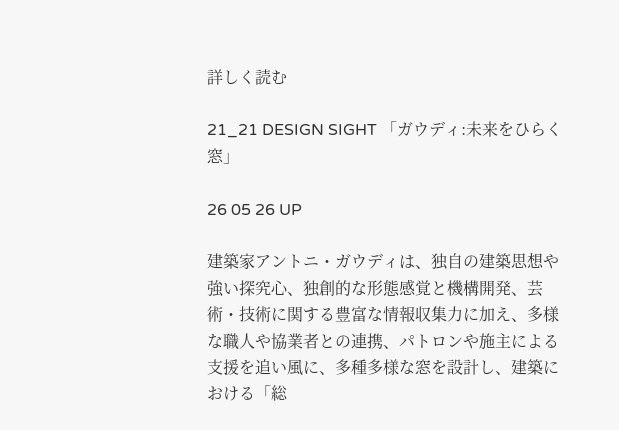詳しく読む

21_21 DESIGN SIGHT 「ガウディ:未来をひらく窓」

26 05 26 UP

建築家アントニ・ガウディは、独自の建築思想や強い探究心、独創的な形態感覚と機構開発、芸術・技術に関する豊富な情報収集力に加え、多様な職人や協業者との連携、パトロンや施主による支援を追い風に、多種多様な窓を設計し、建築における「総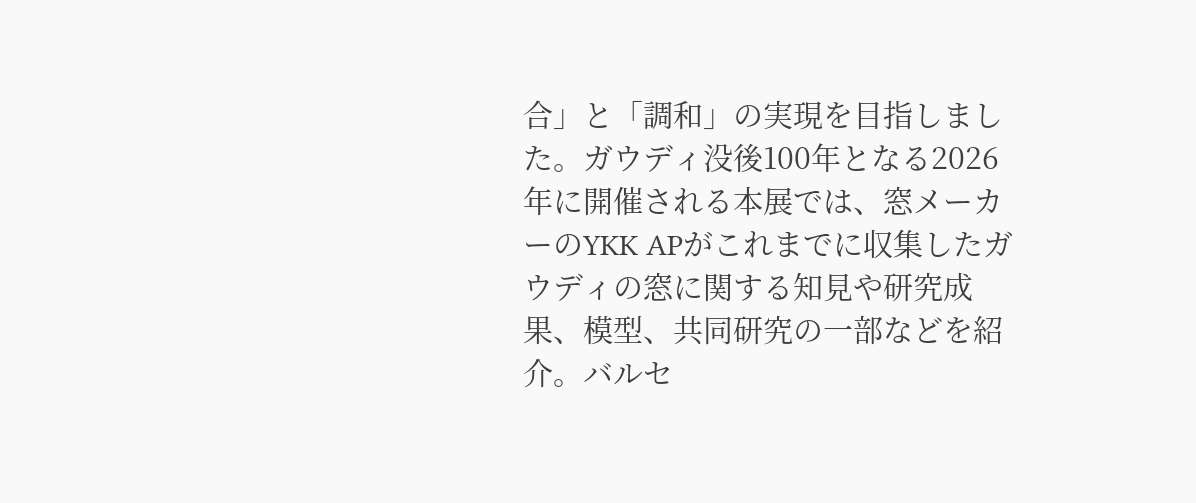合」と「調和」の実現を目指しました。ガウディ没後100年となる2026年に開催される本展では、窓メーカーのYKK APがこれまでに収集したガウディの窓に関する知見や研究成果、模型、共同研究の一部などを紹介。バルセ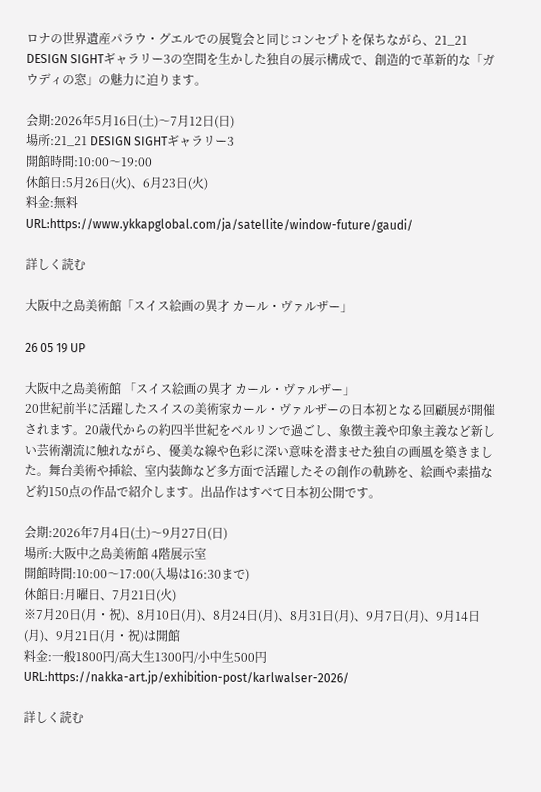ロナの世界遺産パラウ・グエルでの展覧会と同じコンセプトを保ちながら、21_21 DESIGN SIGHTギャラリー3の空間を生かした独自の展示構成で、創造的で革新的な「ガウディの窓」の魅力に迫ります。

会期:2026年5月16日(土)〜7月12日(日)
場所:21_21 DESIGN SIGHTギャラリー3
開館時間:10:00〜19:00
休館日:5月26日(火)、6月23日(火)
料金:無料
URL:https://www.ykkapglobal.com/ja/satellite/window-future/gaudi/

詳しく読む

大阪中之島美術館「スイス絵画の異才 カール・ヴァルザー」

26 05 19 UP

大阪中之島美術館 「スイス絵画の異才 カール・ヴァルザー」
20世紀前半に活躍したスイスの美術家カール・ヴァルザーの日本初となる回顧展が開催されます。20歳代からの約四半世紀をベルリンで過ごし、象徴主義や印象主義など新しい芸術潮流に触れながら、優美な線や色彩に深い意味を潜ませた独自の画風を築きました。舞台美術や挿絵、室内装飾など多方面で活躍したその創作の軌跡を、絵画や素描など約150点の作品で紹介します。出品作はすべて日本初公開です。

会期:2026年7月4日(土)〜9月27日(日)
場所:大阪中之島美術館 4階展示室
開館時間:10:00〜17:00(入場は16:30まで)
休館日:月曜日、7月21日(火)
※7月20日(月・祝)、8月10日(月)、8月24日(月)、8月31日(月)、9月7日(月)、9月14日(月)、9月21日(月・祝)は開館
料金:一般1800円/高大生1300円/小中生500円
URL:https://nakka-art.jp/exhibition-post/karlwalser-2026/

詳しく読む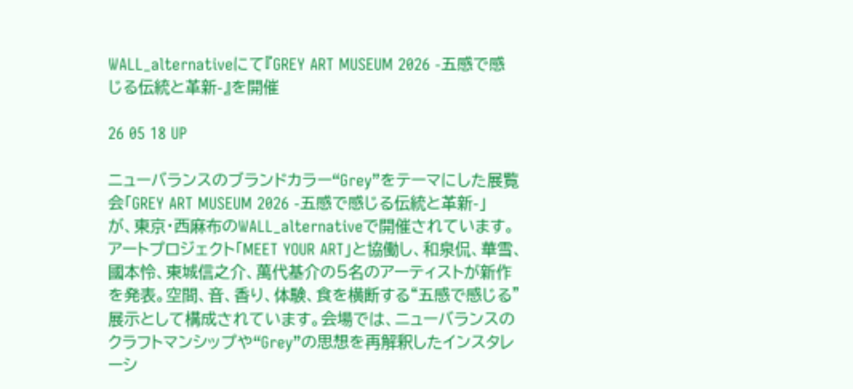WALL_alternativeにて『GREY ART MUSEUM 2026 -五感で感じる伝統と革新-』を開催

26 05 18 UP

ニューバランスのブランドカラー“Grey”をテーマにした展覧会「GREY ART MUSEUM 2026 -五感で感じる伝統と革新-」が、東京・西麻布のWALL_alternativeで開催されています。アートプロジェクト「MEET YOUR ART」と協働し、和泉侃、華雪、國本怜、東城信之介、萬代基介の5名のアーティストが新作を発表。空間、音、香り、体験、食を横断する“五感で感じる”展示として構成されています。会場では、ニューバランスのクラフトマンシップや“Grey”の思想を再解釈したインスタレーシ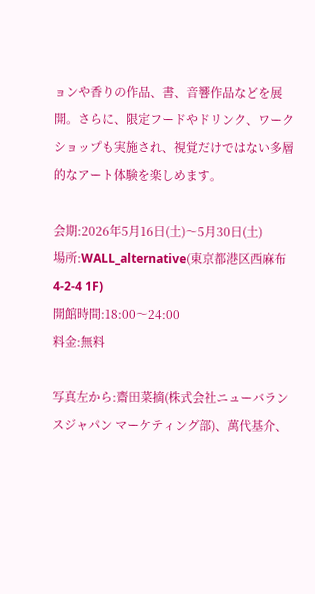ョンや香りの作品、書、音響作品などを展開。さらに、限定フードやドリンク、ワークショップも実施され、視覚だけではない多層的なアート体験を楽しめます。

会期:2026年5月16日(土)〜5月30日(土)
場所:WALL_alternative(東京都港区西麻布4-2-4 1F)
開館時間:18:00〜24:00
料金:無料

写真左から:齋田菜摘(株式会社ニューバランスジャパン マーケティング部)、萬代基介、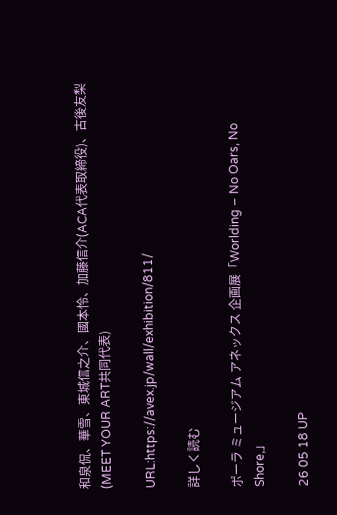和泉侃、華雪、東城信之介、國本怜、加藤信介(ACA代表取締役)、古後友梨(MEET YOUR ART共同代表)

URL:https://avex.jp/wall/exhibition/811/

詳しく読む

ポーラ ミュージアム アネックス 企画展「Worlding − No Oars, No Shore,」

26 05 18 UP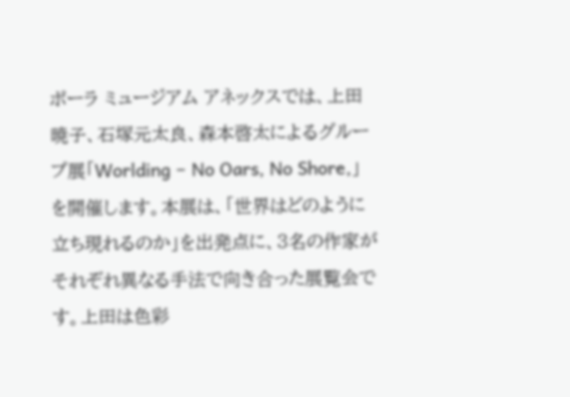ポーラ ミュージアム アネックスでは、上田暁子、石塚元太良、森本啓太によるグループ展「Worlding − No Oars, No Shore,」を開催します。本展は、「世界はどのように立ち現れるのか」を出発点に、3名の作家がそれぞれ異なる手法で向き合った展覧会です。上田は色彩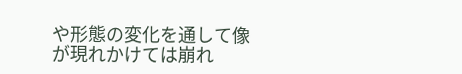や形態の変化を通して像が現れかけては崩れ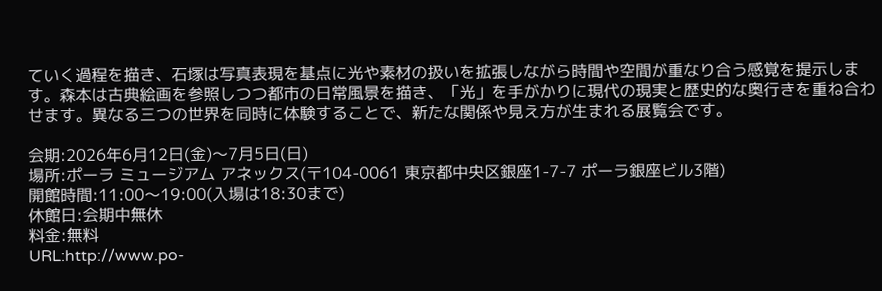ていく過程を描き、石塚は写真表現を基点に光や素材の扱いを拡張しながら時間や空間が重なり合う感覚を提示します。森本は古典絵画を参照しつつ都市の日常風景を描き、「光」を手がかりに現代の現実と歴史的な奥行きを重ね合わせます。異なる三つの世界を同時に体験することで、新たな関係や見え方が生まれる展覧会です。

会期:2026年6月12日(金)〜7月5日(日)
場所:ポーラ ミュージアム アネックス(〒104-0061 東京都中央区銀座1-7-7 ポーラ銀座ビル3階)
開館時間:11:00〜19:00(入場は18:30まで)
休館日:会期中無休
料金:無料
URL:http://www.po-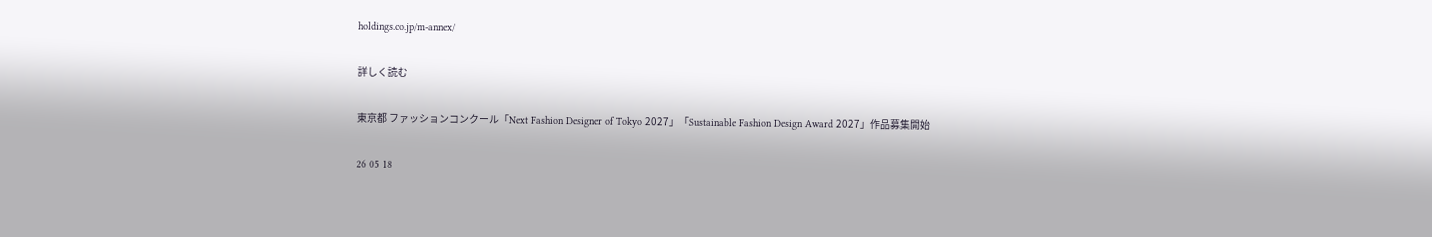holdings.co.jp/m-annex/

詳しく読む

東京都 ファッションコンクール「Next Fashion Designer of Tokyo 2027」「Sustainable Fashion Design Award 2027」作品募集開始

26 05 18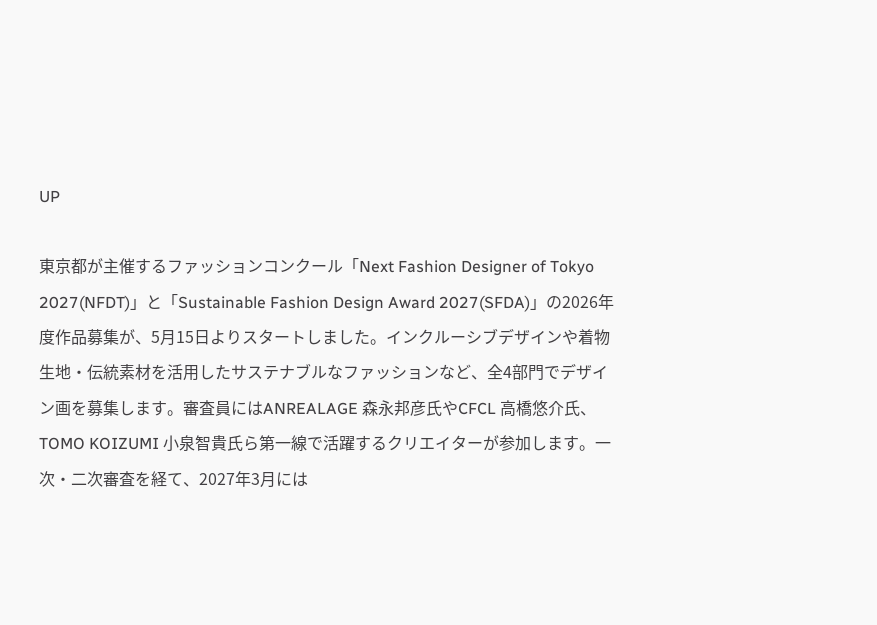UP

東京都が主催するファッションコンクール「Next Fashion Designer of Tokyo 2027(NFDT)」と「Sustainable Fashion Design Award 2027(SFDA)」の2026年度作品募集が、5月15日よりスタートしました。インクルーシブデザインや着物生地・伝統素材を活用したサステナブルなファッションなど、全4部門でデザイン画を募集します。審査員にはANREALAGE 森永邦彦氏やCFCL 高橋悠介氏、TOMO KOIZUMI 小泉智貴氏ら第一線で活躍するクリエイターが参加します。一次・二次審査を経て、2027年3月には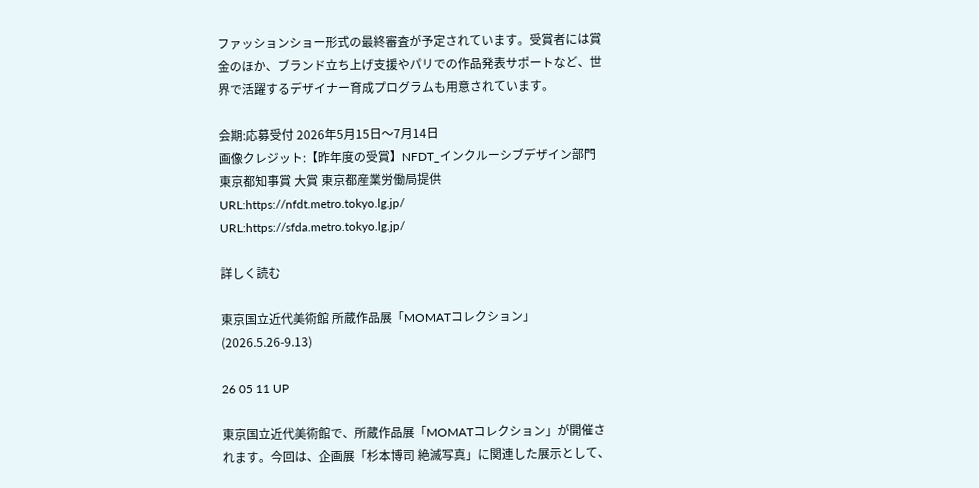ファッションショー形式の最終審査が予定されています。受賞者には賞金のほか、ブランド立ち上げ支援やパリでの作品発表サポートなど、世界で活躍するデザイナー育成プログラムも用意されています。

会期:応募受付 2026年5月15日〜7月14日
画像クレジット:【昨年度の受賞】NFDT_インクルーシブデザイン部門 東京都知事賞 大賞 東京都産業労働局提供
URL:https://nfdt.metro.tokyo.lg.jp/
URL:https://sfda.metro.tokyo.lg.jp/

詳しく読む

東京国立近代美術館 所蔵作品展「MOMATコレクション」(2026.5.26-9.13)

26 05 11 UP

東京国立近代美術館で、所蔵作品展「MOMATコレクション」が開催されます。今回は、企画展「杉本博司 絶滅写真」に関連した展示として、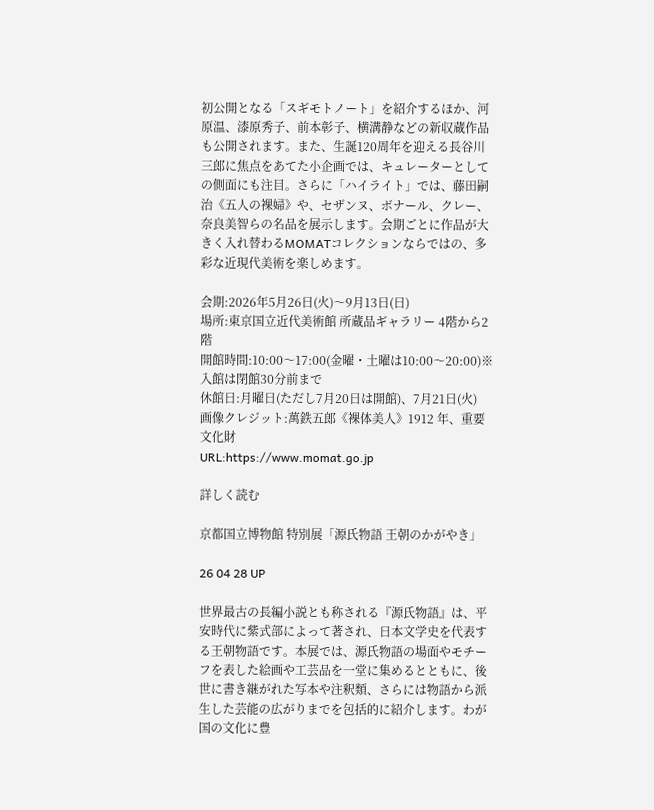初公開となる「スギモトノート」を紹介するほか、河原温、漆原秀子、前本彰子、横溝静などの新収蔵作品も公開されます。また、生誕120周年を迎える長谷川三郎に焦点をあてた小企画では、キュレーターとしての側面にも注目。さらに「ハイライト」では、藤田嗣治《五人の裸婦》や、セザンヌ、ボナール、クレー、奈良美智らの名品を展示します。会期ごとに作品が大きく入れ替わるMOMATコレクションならではの、多彩な近現代美術を楽しめます。

会期:2026年5月26日(火)〜9月13日(日)
場所:東京国立近代美術館 所蔵品ギャラリー 4階から2階
開館時間:10:00〜17:00(金曜・土曜は10:00〜20:00)※入館は閉館30分前まで
休館日:月曜日(ただし7月20日は開館)、7月21日(火)
画像クレジット:萬鉄五郎《裸体美人》1912 年、重要文化財
URL:https://www.momat.go.jp

詳しく読む

京都国立博物館 特別展「源氏物語 王朝のかがやき」

26 04 28 UP

世界最古の長編小説とも称される『源氏物語』は、平安時代に紫式部によって著され、日本文学史を代表する王朝物語です。本展では、源氏物語の場面やモチーフを表した絵画や工芸品を一堂に集めるとともに、後世に書き継がれた写本や注釈類、さらには物語から派生した芸能の広がりまでを包括的に紹介します。わが国の文化に豊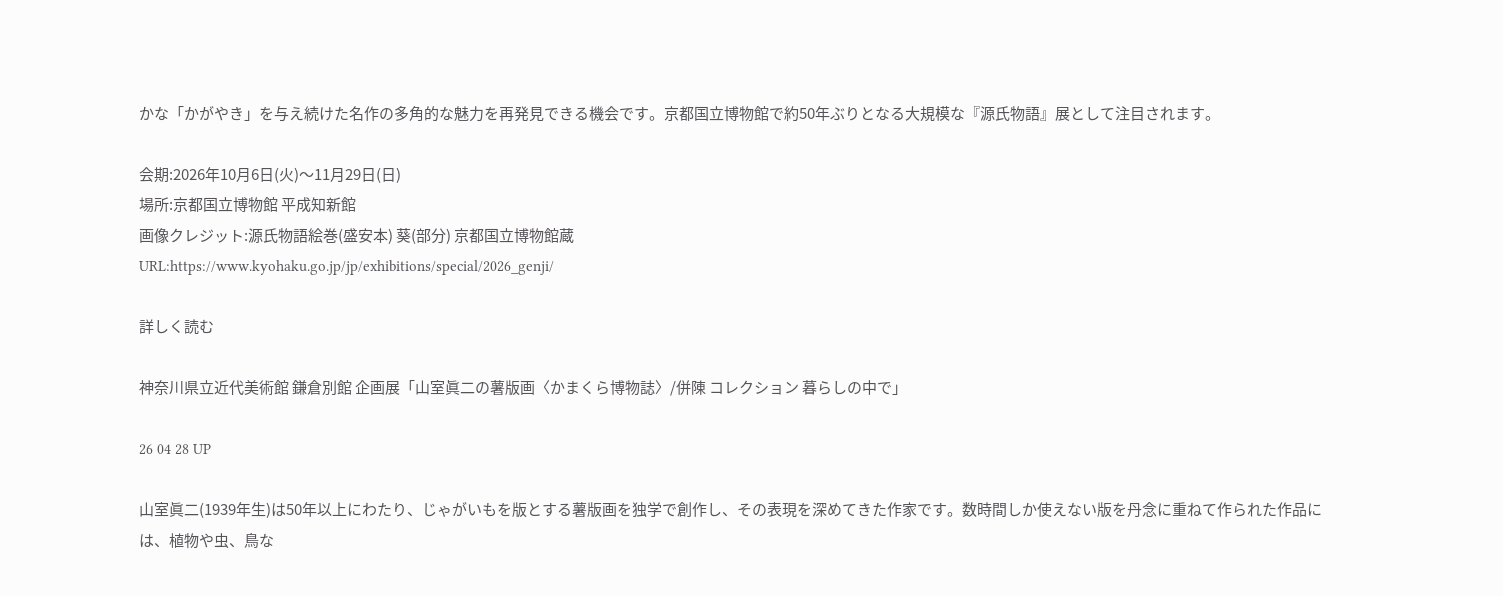かな「かがやき」を与え続けた名作の多角的な魅力を再発見できる機会です。京都国立博物館で約50年ぶりとなる大規模な『源氏物語』展として注目されます。

会期:2026年10月6日(火)〜11月29日(日)
場所:京都国立博物館 平成知新館
画像クレジット:源氏物語絵巻(盛安本) 葵(部分) 京都国立博物館蔵
URL:https://www.kyohaku.go.jp/jp/exhibitions/special/2026_genji/

詳しく読む

神奈川県立近代美術館 鎌倉別館 企画展「山室眞二の薯版画〈かまくら博物誌〉/併陳 コレクション 暮らしの中で」

26 04 28 UP

山室眞二(1939年生)は50年以上にわたり、じゃがいもを版とする薯版画を独学で創作し、その表現を深めてきた作家です。数時間しか使えない版を丹念に重ねて作られた作品には、植物や虫、鳥な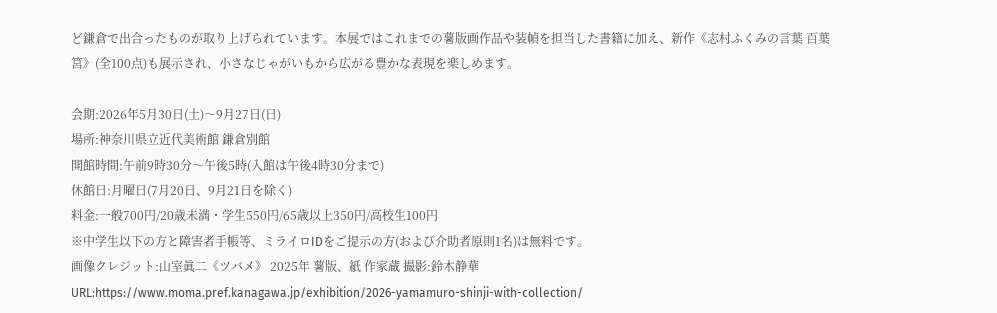ど鎌倉で出合ったものが取り上げられています。本展ではこれまでの薯版画作品や装幀を担当した書籍に加え、新作《志村ふくみの言葉 百葉筥》(全100点)も展示され、小さなじゃがいもから広がる豊かな表現を楽しめます。

会期:2026年5月30日(土)〜9月27日(日)
場所:神奈川県立近代美術館 鎌倉別館
開館時間:午前9時30分〜午後5時(入館は午後4時30分まで)
休館日:月曜日(7月20日、9月21日を除く)
料金:一般700円/20歳未満・学生550円/65歳以上350円/高校生100円
※中学生以下の方と障害者手帳等、ミライロIDをご提示の方(および介助者原則1名)は無料です。
画像クレジット:山室眞二《ツバメ》 2025年 薯版、紙 作家蔵 撮影:鈴木静華
URL:https://www.moma.pref.kanagawa.jp/exhibition/2026-yamamuro-shinji-with-collection/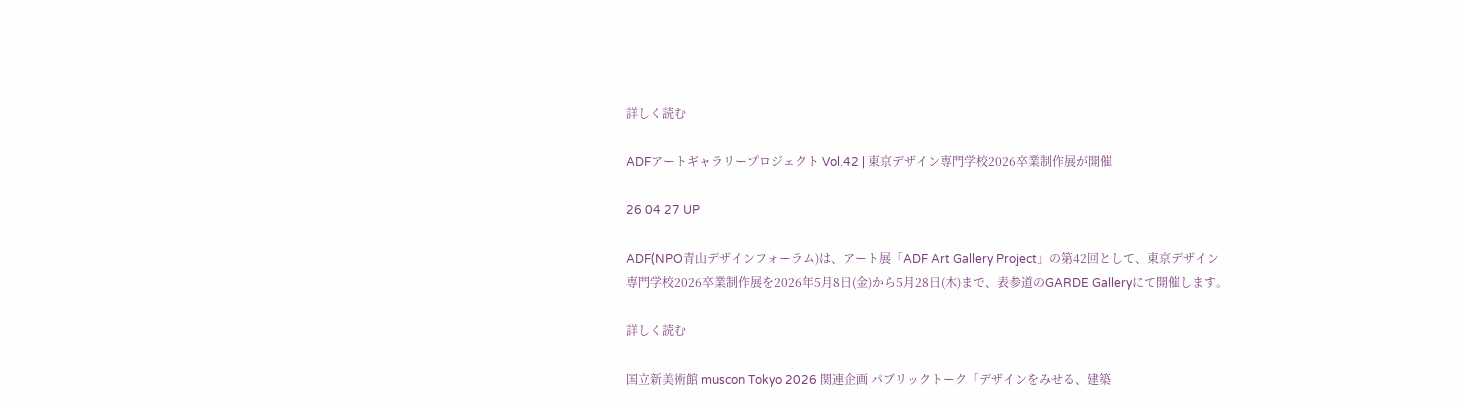詳しく読む

ADFアートギャラリープロジェクト Vol.42 | 東京デザイン専門学校2026卒業制作展が開催

26 04 27 UP

ADF(NPO青山デザインフォーラム)は、アート展「ADF Art Gallery Project」の第42回として、東京デザイン専門学校2026卒業制作展を2026年5月8日(金)から5月28日(木)まで、表参道のGARDE Galleryにて開催します。

詳しく読む

国立新美術館 muscon Tokyo 2026 関連企画 パブリックトーク「デザインをみせる、建築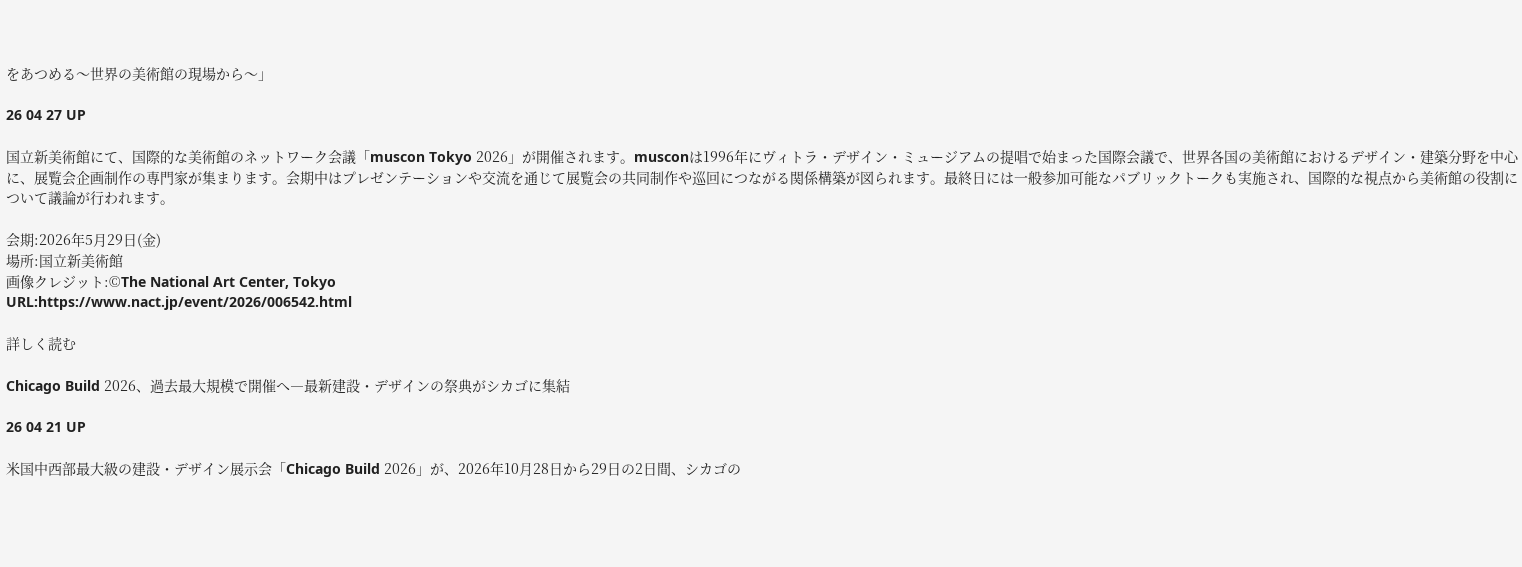をあつめる〜世界の美術館の現場から〜」

26 04 27 UP

国立新美術館にて、国際的な美術館のネットワーク会議「muscon Tokyo 2026」が開催されます。musconは1996年にヴィトラ・デザイン・ミュージアムの提唱で始まった国際会議で、世界各国の美術館におけるデザイン・建築分野を中心に、展覧会企画制作の専門家が集まります。会期中はプレゼンテーションや交流を通じて展覧会の共同制作や巡回につながる関係構築が図られます。最終日には一般参加可能なパブリックトークも実施され、国際的な視点から美術館の役割について議論が行われます。

会期:2026年5月29日(金)
場所:国立新美術館
画像クレジット:©The National Art Center, Tokyo
URL:https://www.nact.jp/event/2026/006542.html

詳しく読む

Chicago Build 2026、過去最大規模で開催へ―最新建設・デザインの祭典がシカゴに集結

26 04 21 UP

米国中西部最大級の建設・デザイン展示会「Chicago Build 2026」が、2026年10月28日から29日の2日間、シカゴの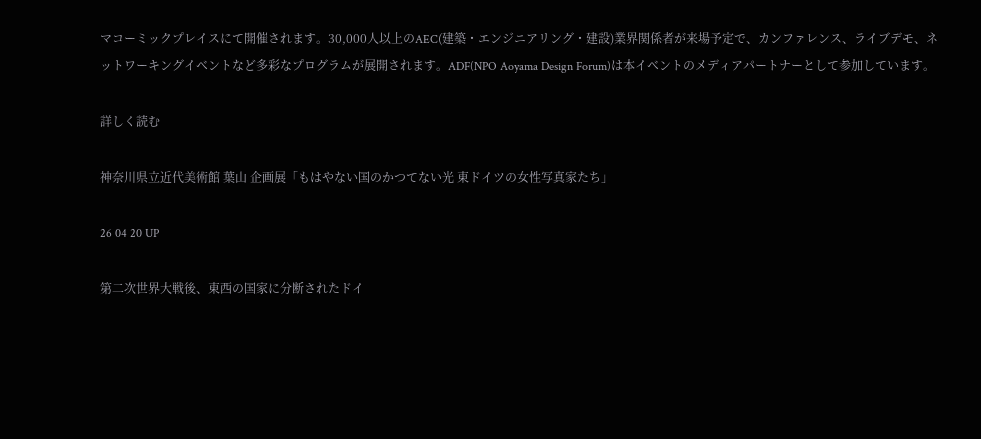マコーミックプレイスにて開催されます。30,000人以上のAEC(建築・エンジニアリング・建設)業界関係者が来場予定で、カンファレンス、ライブデモ、ネットワーキングイベントなど多彩なプログラムが展開されます。ADF(NPO Aoyama Design Forum)は本イベントのメディアパートナーとして参加しています。

詳しく読む

神奈川県立近代美術館 葉山 企画展「もはやない国のかつてない光 東ドイツの女性写真家たち」

26 04 20 UP

第二次世界大戦後、東西の国家に分断されたドイ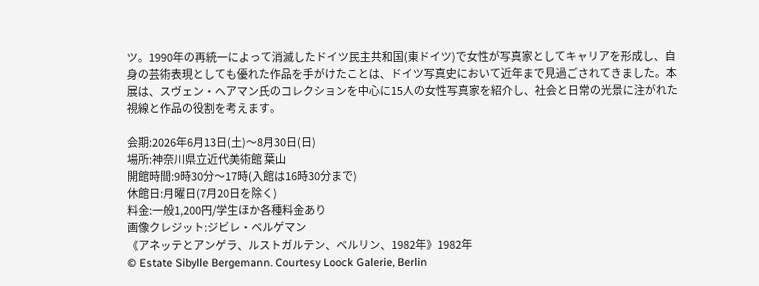ツ。1990年の再統一によって消滅したドイツ民主共和国(東ドイツ)で女性が写真家としてキャリアを形成し、自身の芸術表現としても優れた作品を手がけたことは、ドイツ写真史において近年まで見過ごされてきました。本展は、スヴェン・ヘアマン氏のコレクションを中心に15人の女性写真家を紹介し、社会と日常の光景に注がれた視線と作品の役割を考えます。

会期:2026年6月13日(土)〜8月30日(日)
場所:神奈川県立近代美術館 葉山
開館時間:9時30分〜17時(入館は16時30分まで)
休館日:月曜日(7月20日を除く)
料金:一般1,200円/学生ほか各種料金あり
画像クレジット:ジビレ・ベルゲマン
《アネッテとアンゲラ、ルストガルテン、ベルリン、1982年》1982年
© Estate Sibylle Bergemann. Courtesy Loock Galerie, Berlin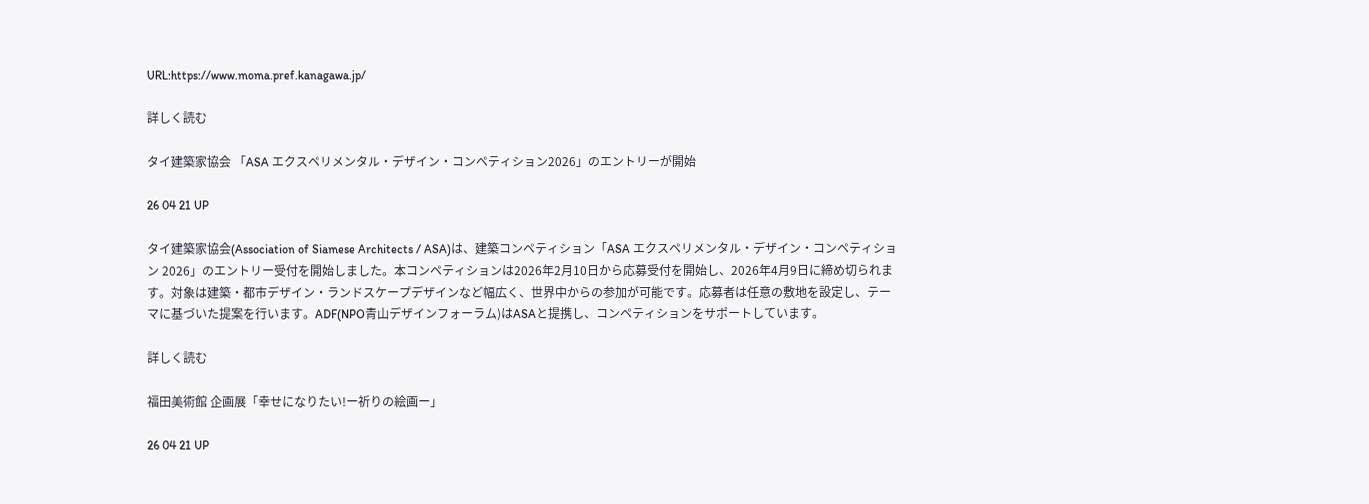URL:https://www.moma.pref.kanagawa.jp/

詳しく読む

タイ建築家協会 「ASA エクスペリメンタル・デザイン・コンペティション2026」のエントリーが開始

26 04 21 UP

タイ建築家協会(Association of Siamese Architects / ASA)は、建築コンペティション「ASA エクスペリメンタル・デザイン・コンペティション 2026」のエントリー受付を開始しました。本コンペティションは2026年2月10日から応募受付を開始し、2026年4月9日に締め切られます。対象は建築・都市デザイン・ランドスケープデザインなど幅広く、世界中からの参加が可能です。応募者は任意の敷地を設定し、テーマに基づいた提案を行います。ADF(NPO青山デザインフォーラム)はASAと提携し、コンペティションをサポートしています。

詳しく読む

福田美術館 企画展「幸せになりたい!ー祈りの絵画ー」

26 04 21 UP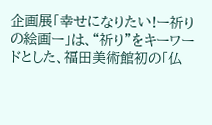企画展「幸せになりたい!ー祈りの絵画ー」は、“祈り”をキーワードとした、福田美術館初の「仏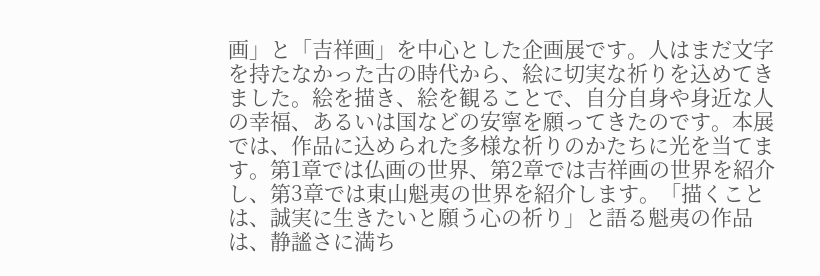画」と「吉祥画」を中心とした企画展です。人はまだ文字を持たなかった古の時代から、絵に切実な祈りを込めてきました。絵を描き、絵を観ることで、自分自身や身近な人の幸福、あるいは国などの安寧を願ってきたのです。本展では、作品に込められた多様な祈りのかたちに光を当てます。第1章では仏画の世界、第2章では吉祥画の世界を紹介し、第3章では東山魁夷の世界を紹介します。「描くことは、誠実に生きたいと願う心の祈り」と語る魁夷の作品は、静謐さに満ち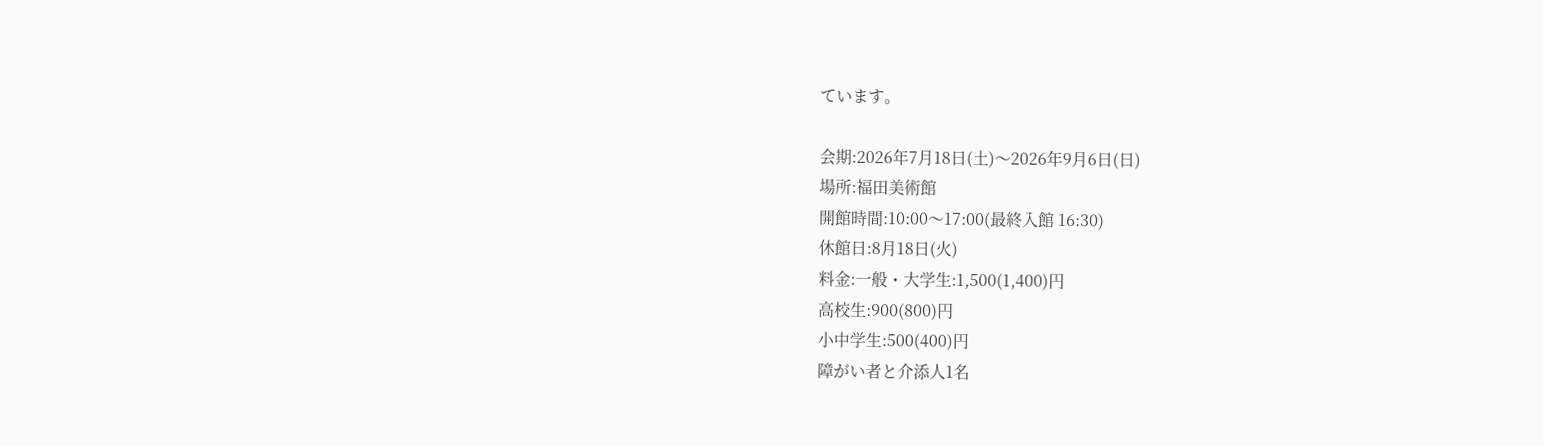ています。

会期:2026年7月18日(土)〜2026年9月6日(日)
場所:福田美術館
開館時間:10:00〜17:00(最終入館 16:30)
休館日:8月18日(火)
料金:一般・大学生:1,500(1,400)円
高校生:900(800)円
小中学生:500(400)円
障がい者と介添人1名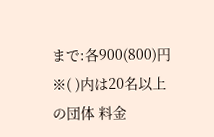まで:各900(800)円
※( )内は20名以上の団体 料金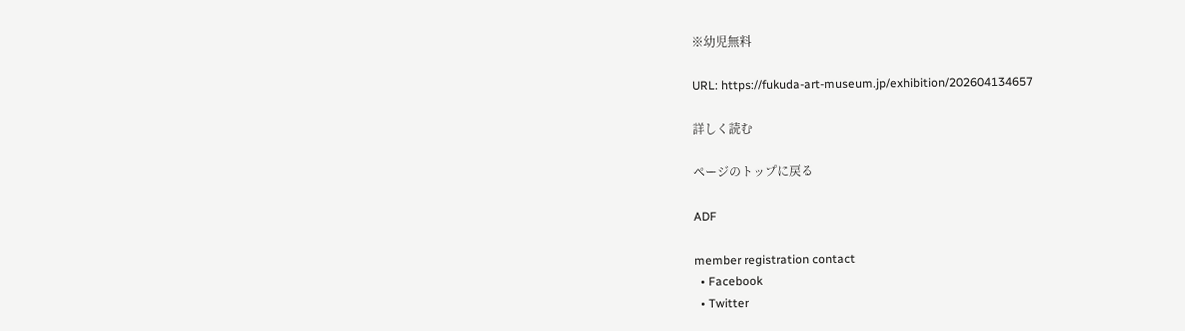※幼児無料

URL: https://fukuda-art-museum.jp/exhibition/202604134657

詳しく読む

ページのトップに戻る

ADF

member registration contact
  • Facebook
  • Twitter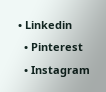• Linkedin
  • Pinterest
  • Instagram